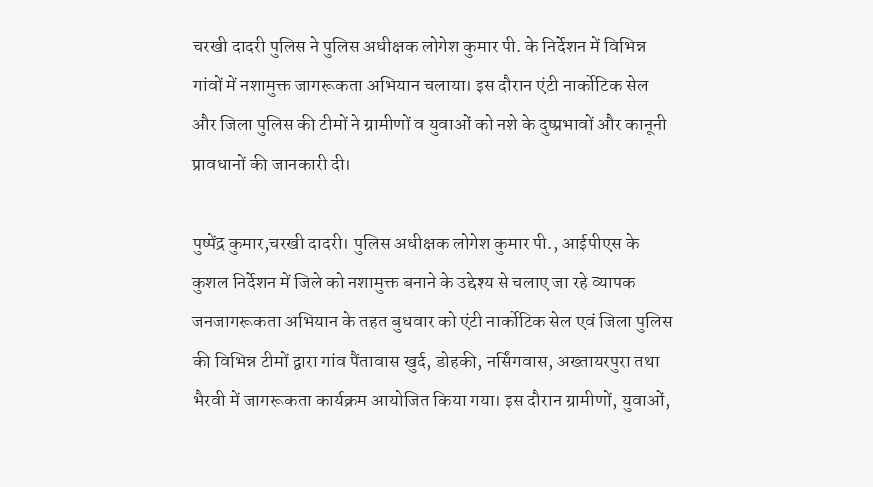चरखी दादरी पुलिस ने पुलिस अधीक्षक लोगेश कुमार पी. के निर्देशन में विभिन्न गांवों में नशामुक्त जागरूकता अभियान चलाया। इस दौरान एंटी नार्कोटिक सेल और जिला पुलिस की टीमों ने ग्रामीणों व युवाओं को नशे के दुष्प्रभावों और कानूनी प्रावधानों की जानकारी दी।

पुष्पेंद्र कुमार,चरखी दादरी। पुलिस अधीक्षक लोगेश कुमार पी., आईपीएस के कुशल निर्देशन में जिले को नशामुक्त बनाने के उद्देश्य से चलाए जा रहे व्यापक जनजागरूकता अभियान के तहत बुधवार को एंटी नार्कोटिक सेल एवं जिला पुलिस की विभिन्न टीमों द्वारा गांव पैंतावास खुर्द, डोहकी, नर्सिंगवास, अख्तायरपुरा तथा भैरवी में जागरूकता कार्यक्रम आयोजित किया गया। इस दौरान ग्रामीणों, युवाओं,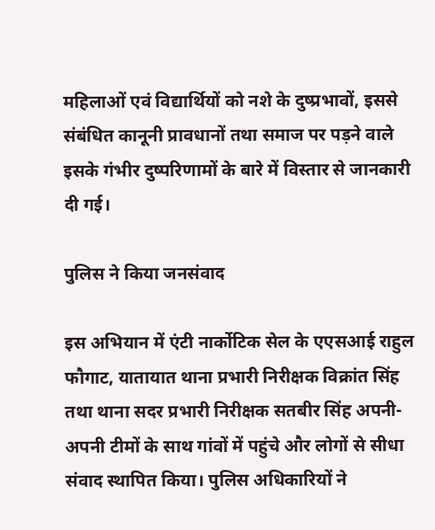महिलाओं एवं विद्यार्थियों को नशे के दुष्प्रभावों, इससे संबंधित कानूनी प्रावधानों तथा समाज पर पड़ने वाले इसके गंभीर दुष्परिणामों के बारे में विस्तार से जानकारी दी गई।

पुलिस ने किया जनसंवाद

इस अभियान में एंटी नार्कोटिक सेल के एएसआई राहुल फौगाट, यातायात थाना प्रभारी निरीक्षक विक्रांत सिंह तथा थाना सदर प्रभारी निरीक्षक सतबीर सिंह अपनी-अपनी टीमों के साथ गांवों में पहुंचे और लोगों से सीधा संवाद स्थापित किया। पुलिस अधिकारियों ने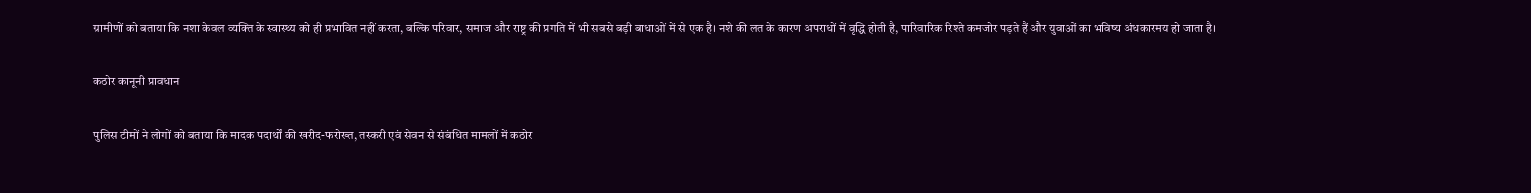ग्रामीणों को बताया कि नशा केवल व्यक्ति के स्वास्थ्य को ही प्रभावित नहीं करता, बल्कि परिवार, समाज और राष्ट्र की प्रगति में भी सबसे बड़ी बाधाओं में से एक है। नशे की लत के कारण अपराधों में वृद्धि होती है, पारिवारिक रिश्ते कमजोर पड़ते हैं और युवाओं का भविष्य अंधकारमय हो जाता है।

कठोर कानूनी प्रावधान

पुलिस टीमों ने लोगों को बताया कि मादक पदार्थों की खरीद-फरोख्त, तस्करी एवं सेवन से संबंधित मामलों में कठोर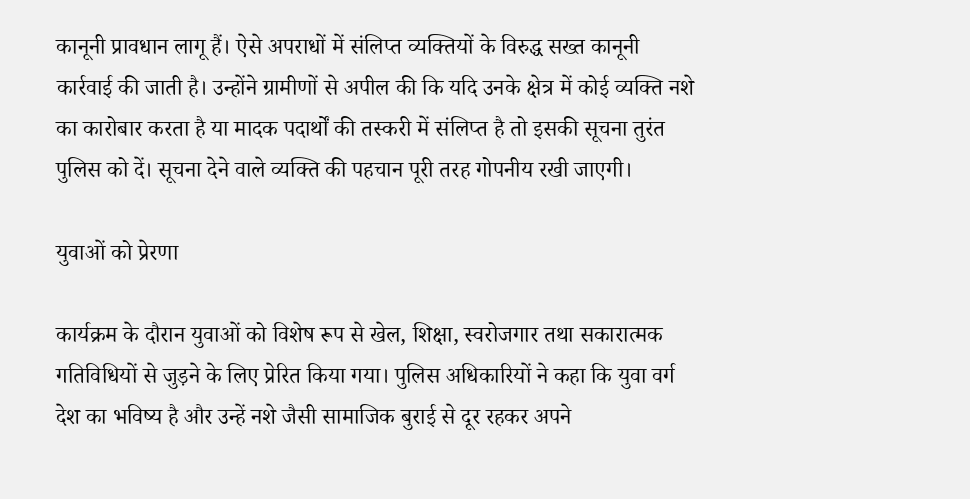कानूनी प्रावधान लागू हैं। ऐसे अपराधों में संलिप्त व्यक्तियों के विरुद्ध सख्त कानूनी कार्रवाई की जाती है। उन्होंने ग्रामीणों से अपील की कि यदि उनके क्षेत्र में कोई व्यक्ति नशे का कारोबार करता है या मादक पदार्थों की तस्करी में संलिप्त है तो इसकी सूचना तुरंत पुलिस को दें। सूचना देने वाले व्यक्ति की पहचान पूरी तरह गोपनीय रखी जाएगी।

युवाओं को प्रेरणा

कार्यक्रम के दौरान युवाओं को विशेष रूप से खेल, शिक्षा, स्वरोजगार तथा सकारात्मक गतिविधियों से जुड़ने के लिए प्रेरित किया गया। पुलिस अधिकारियों ने कहा कि युवा वर्ग देश का भविष्य है और उन्हें नशे जैसी सामाजिक बुराई से दूर रहकर अपने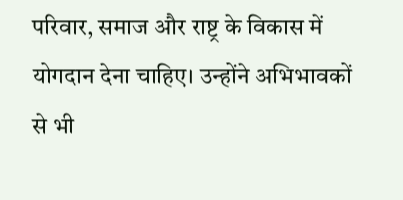परिवार, समाज और राष्ट्र के विकास में योगदान देना चाहिए। उन्होंने अभिभावकों से भी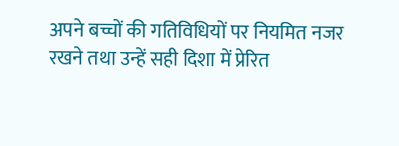अपने बच्चों की गतिविधियों पर नियमित नजर रखने तथा उन्हें सही दिशा में प्रेरित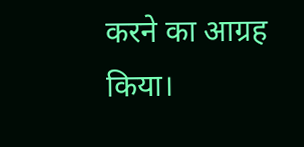करने का आग्रह किया।